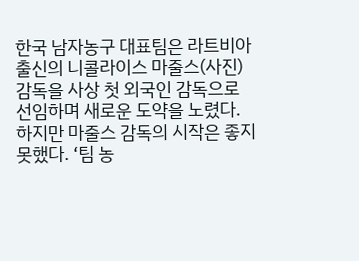한국 남자농구 대표팀은 라트비아 출신의 니콜라이스 마줄스(사진) 감독을 사상 첫 외국인 감독으로 선임하며 새로운 도약을 노렸다. 하지만 마줄스 감독의 시작은 좋지 못했다. ‘팀 농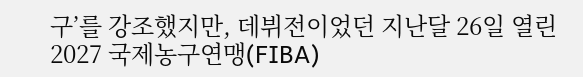구’를 강조했지만, 데뷔전이었던 지난달 26일 열린 2027 국제농구연맹(FIBA)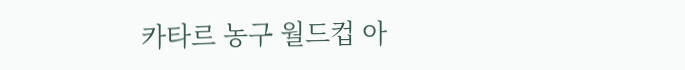카타르 농구 월드컵 아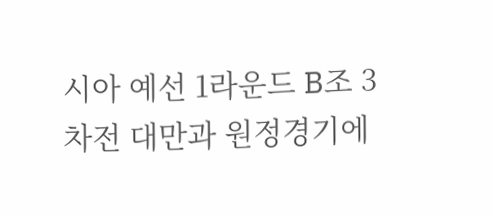시아 예선 1라운드 B조 3차전 대만과 원정경기에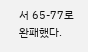서 65-77로 완패했다.